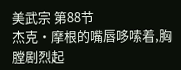美武宗 第88节
杰克·摩根的嘴唇哆嗦着,胸膛剧烈起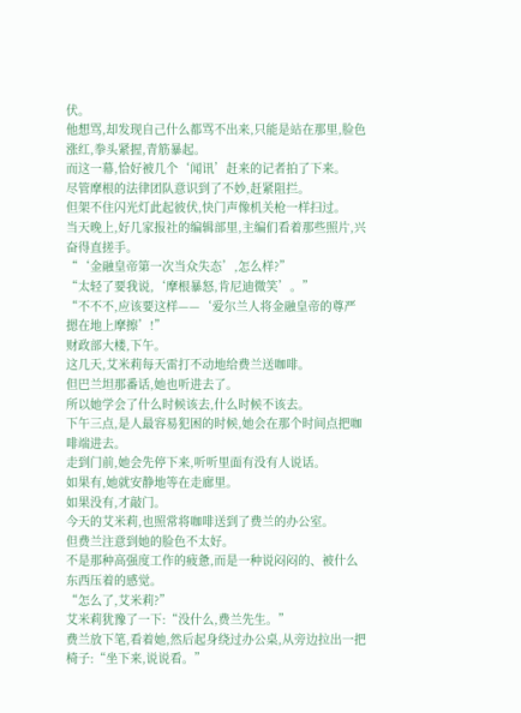伏。
他想骂,却发现自己什么都骂不出来,只能是站在那里,脸色涨红,拳头紧握,青筋暴起。
而这一幕,恰好被几个‘闻讯’赶来的记者拍了下来。
尽管摩根的法律团队意识到了不妙,赶紧阻拦。
但架不住闪光灯此起彼伏,快门声像机关枪一样扫过。
当天晚上,好几家报社的编辑部里,主编们看着那些照片,兴奋得直搓手。
“‘金融皇帝第一次当众失态’,怎么样?”
“太轻了要我说,‘摩根暴怒,肯尼迪微笑’。”
“不不不,应该要这样——‘爱尔兰人将金融皇帝的尊严摁在地上摩擦’!”
财政部大楼,下午。
这几天,艾米莉每天雷打不动地给费兰送咖啡。
但巴兰坦那番话,她也听进去了。
所以她学会了什么时候该去,什么时候不该去。
下午三点,是人最容易犯困的时候,她会在那个时间点把咖啡端进去。
走到门前,她会先停下来,听听里面有没有人说话。
如果有,她就安静地等在走廊里。
如果没有,才敲门。
今天的艾米莉,也照常将咖啡送到了费兰的办公室。
但费兰注意到她的脸色不太好。
不是那种高强度工作的疲惫,而是一种说闷闷的、被什么东西压着的感觉。
“怎么了,艾米莉?”
艾米莉犹豫了一下:“没什么,费兰先生。”
费兰放下笔,看着她,然后起身绕过办公桌,从旁边拉出一把椅子:“坐下来,说说看。”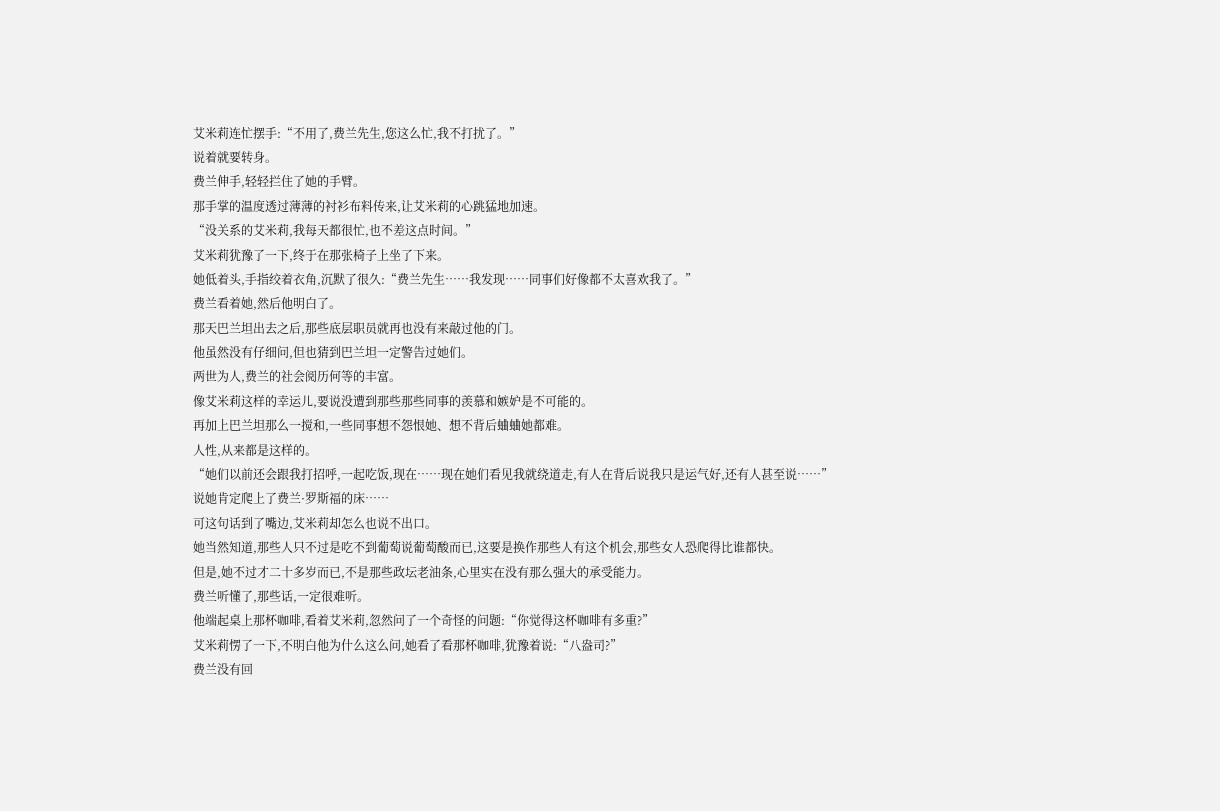艾米莉连忙摆手:“不用了,费兰先生,您这么忙,我不打扰了。”
说着就要转身。
费兰伸手,轻轻拦住了她的手臂。
那手掌的温度透过薄薄的衬衫布料传来,让艾米莉的心跳猛地加速。
“没关系的艾米莉,我每天都很忙,也不差这点时间。”
艾米莉犹豫了一下,终于在那张椅子上坐了下来。
她低着头,手指绞着衣角,沉默了很久:“费兰先生……我发现……同事们好像都不太喜欢我了。”
费兰看着她,然后他明白了。
那天巴兰坦出去之后,那些底层职员就再也没有来敲过他的门。
他虽然没有仔细问,但也猜到巴兰坦一定警告过她们。
两世为人,费兰的社会阅历何等的丰富。
像艾米莉这样的幸运儿,要说没遭到那些那些同事的羡慕和嫉妒是不可能的。
再加上巴兰坦那么一搅和,一些同事想不怨恨她、想不背后蛐蛐她都难。
人性,从来都是这样的。
“她们以前还会跟我打招呼,一起吃饭,现在……现在她们看见我就绕道走,有人在背后说我只是运气好,还有人甚至说……”
说她肯定爬上了费兰·罗斯福的床……
可这句话到了嘴边,艾米莉却怎么也说不出口。
她当然知道,那些人只不过是吃不到葡萄说葡萄酸而已,这要是换作那些人有这个机会,那些女人恐爬得比谁都快。
但是,她不过才二十多岁而已,不是那些政坛老油条,心里实在没有那么强大的承受能力。
费兰听懂了,那些话,一定很难听。
他端起桌上那杯咖啡,看着艾米莉,忽然问了一个奇怪的问题:“你觉得这杯咖啡有多重?”
艾米莉愣了一下,不明白他为什么这么问,她看了看那杯咖啡,犹豫着说:“八盎司?”
费兰没有回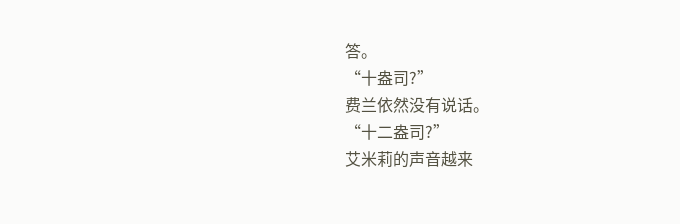答。
“十盎司?”
费兰依然没有说话。
“十二盎司?”
艾米莉的声音越来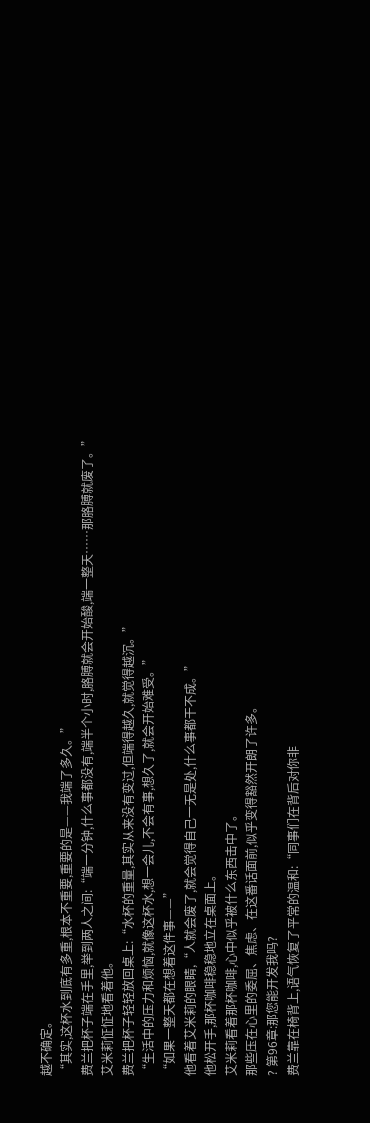越不确定。
“其实,这杯水到底有多重,根本不重要,重要的是——我端了多久。”
费兰把杯子端在手里,举到两人之间:“端一分钟,什么事都没有,端半个小时,胳膊就会开始酸,端一整天……那胳膊就废了。”
艾米莉怔怔地看着他。
费兰把杯子轻轻放回桌上:“水杯的重量,其实从来没有变过,但端得越久,就觉得越沉。”
“生活中的压力和烦恼,就像这杯水,想一会儿,不会有事,想久了,就会开始难受。”
“如果一整天都在想着这件事——”
他看着艾米莉的眼睛,“人就会废了,就会觉得自己一无是处,什么事都干不成。”
他松开手,那杯咖啡稳稳地立在桌面上。
艾米莉看着那杯咖啡,心中似乎被什么东西击中了。
那些压在心里的委屈、焦虑、在这番话面前,似乎变得豁然开朗了许多。
? 第96章:那您能开发我吗?
费兰靠在椅背上,语气恢复了平常的温和:“同事们在背后对你非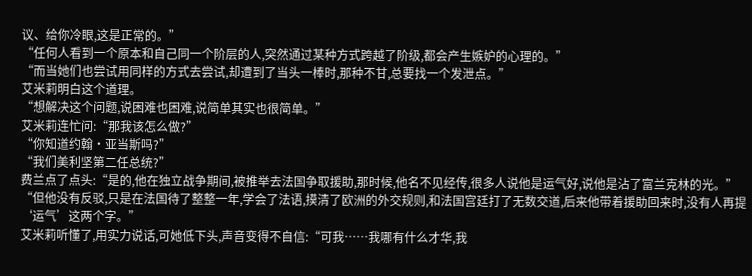议、给你冷眼,这是正常的。”
“任何人看到一个原本和自己同一个阶层的人,突然通过某种方式跨越了阶级,都会产生嫉妒的心理的。”
“而当她们也尝试用同样的方式去尝试,却遭到了当头一棒时,那种不甘,总要找一个发泄点。”
艾米莉明白这个道理。
“想解决这个问题,说困难也困难,说简单其实也很简单。”
艾米莉连忙问:“那我该怎么做?”
“你知道约翰·亚当斯吗?”
“我们美利坚第二任总统?”
费兰点了点头:“是的,他在独立战争期间,被推举去法国争取援助,那时候,他名不见经传,很多人说他是运气好,说他是沾了富兰克林的光。”
“但他没有反驳,只是在法国待了整整一年,学会了法语,摸清了欧洲的外交规则,和法国宫廷打了无数交道,后来他带着援助回来时,没有人再提‘运气’这两个字。”
艾米莉听懂了,用实力说话,可她低下头,声音变得不自信:“可我……我哪有什么才华,我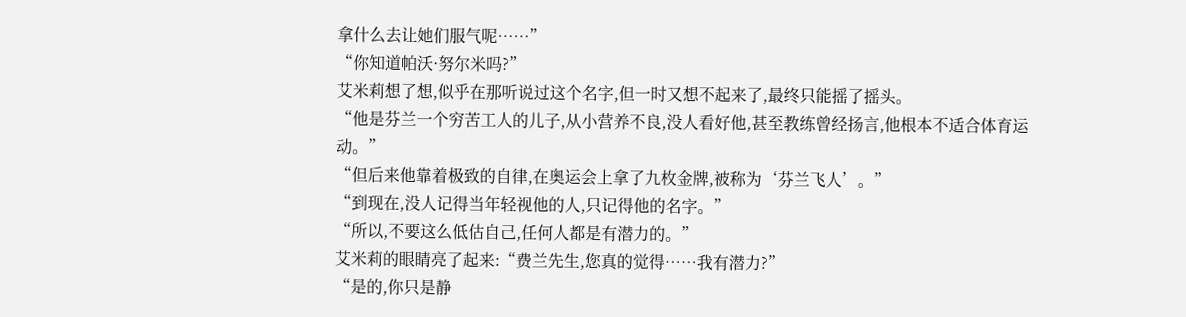拿什么去让她们服气呢……”
“你知道帕沃·努尔米吗?”
艾米莉想了想,似乎在那听说过这个名字,但一时又想不起来了,最终只能摇了摇头。
“他是芬兰一个穷苦工人的儿子,从小营养不良,没人看好他,甚至教练曾经扬言,他根本不适合体育运动。”
“但后来他靠着极致的自律,在奥运会上拿了九枚金牌,被称为‘芬兰飞人’。”
“到现在,没人记得当年轻视他的人,只记得他的名字。”
“所以,不要这么低估自己,任何人都是有潜力的。”
艾米莉的眼睛亮了起来:“费兰先生,您真的觉得……我有潜力?”
“是的,你只是静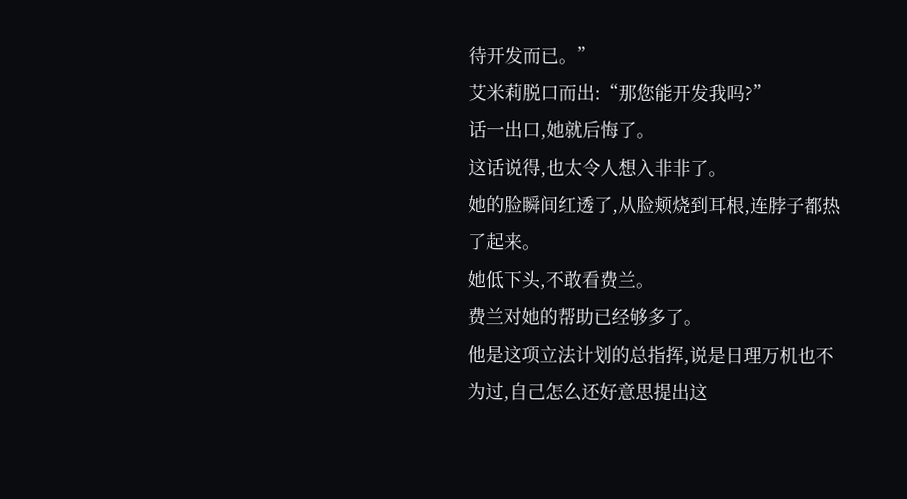待开发而已。”
艾米莉脱口而出:“那您能开发我吗?”
话一出口,她就后悔了。
这话说得,也太令人想入非非了。
她的脸瞬间红透了,从脸颊烧到耳根,连脖子都热了起来。
她低下头,不敢看费兰。
费兰对她的帮助已经够多了。
他是这项立法计划的总指挥,说是日理万机也不为过,自己怎么还好意思提出这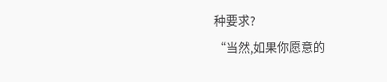种要求?
“当然,如果你愿意的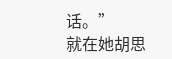话。”
就在她胡思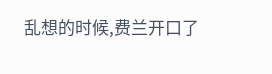乱想的时候,费兰开口了